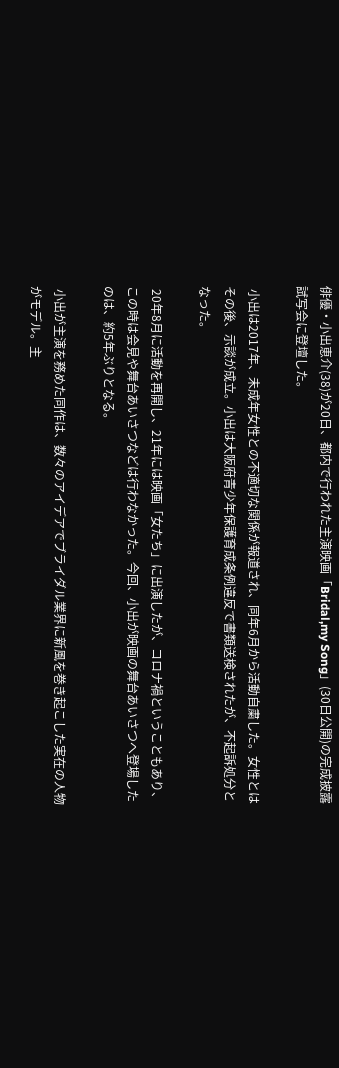俳優・小出恵介(38)が20日、都内で行われた主演映画「Bridal,my Song」(30日公開)の完成披露試写会に登壇した。

 小出は2017年、未成年女性との不適切な関係が報道され、同年6月から活動自粛した。女性とはその後、示談が成立。小出は大阪府青少年保護育成条例違反で書類送検されたが、不起訴処分となった。

 20年8月に活動を再開し、21年には映画「女たち」に出演したが、コロナ禍ということもあり、この時は会見や舞台あいさつなどは行わなかった。今回、小出が映画の舞台あいさつへ登場したのは、約5年ぶりとなる。

 小出が主演を務めた同作は、数々のアイデアでブライダル業界に新風を巻き起こした実在の人物がモデル。主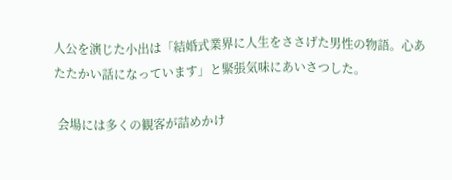人公を演じた小出は「結婚式業界に人生をささげた男性の物語。心あたたかい話になっています」と緊張気味にあいさつした。

 会場には多くの観客が詰めかけ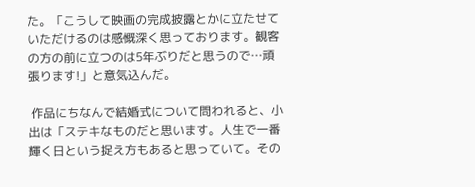た。「こうして映画の完成披露とかに立たせていただけるのは感慨深く思っております。観客の方の前に立つのは5年ぶりだと思うので…頑張ります!」と意気込んだ。

 作品にちなんで結婚式について問われると、小出は「ステキなものだと思います。人生で一番輝く日という捉え方もあると思っていて。その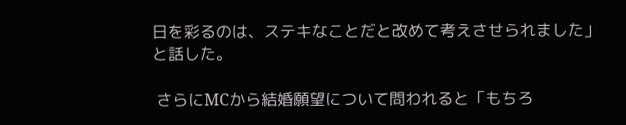日を彩るのは、ステキなことだと改めて考えさせられました」と話した。

 さらにMCから結婚願望について問われると「もちろ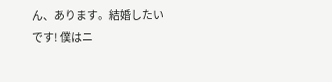ん、あります。結婚したいです! 僕はニ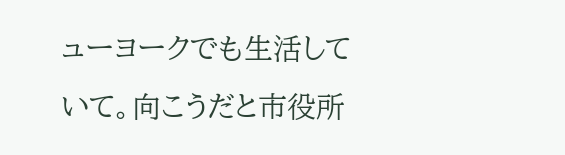ューヨークでも生活していて。向こうだと市役所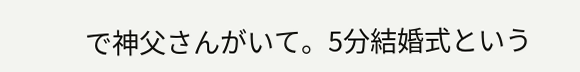で神父さんがいて。5分結婚式という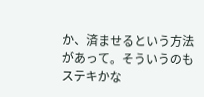か、済ませるという方法があって。そういうのもステキかな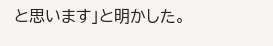と思います」と明かした。